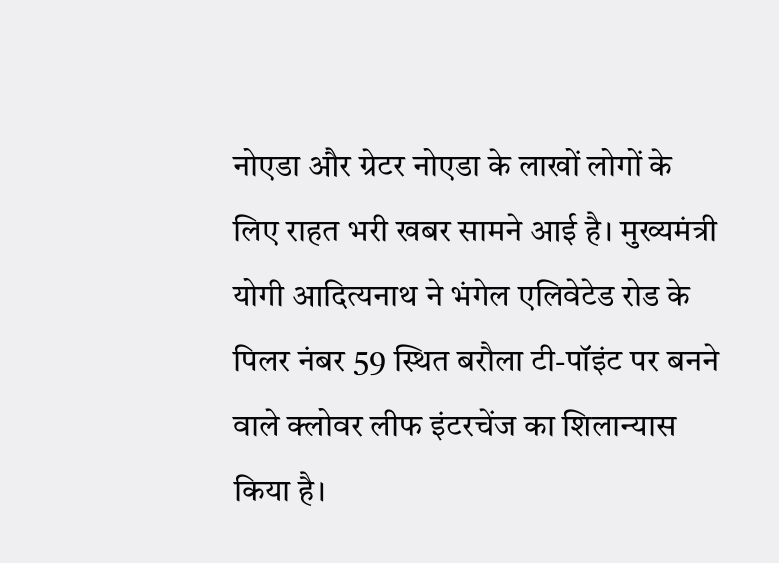नोएडा और ग्रेटर नोएडा के लाखों लोगों के लिए राहत भरी खबर सामने आई है। मुख्यमंत्री योगी आदित्यनाथ ने भंगेल एलिवेटेड रोड के पिलर नंबर 59 स्थित बरौला टी-पॉइंट पर बनने वाले क्लोवर लीफ इंटरचेंज का शिलान्यास किया है।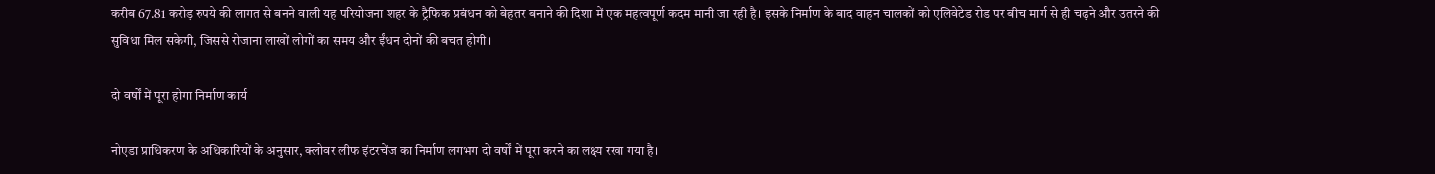करीब 67.81 करोड़ रुपये की लागत से बनने वाली यह परियोजना शहर के ट्रैफिक प्रबंधन को बेहतर बनाने की दिशा में एक महत्वपूर्ण कदम मानी जा रही है। इसके निर्माण के बाद वाहन चालकों को एलिवेटेड रोड पर बीच मार्ग से ही चढ़ने और उतरने की सुविधा मिल सकेगी, जिससे रोजाना लाखों लोगों का समय और ईंधन दोनों की बचत होगी।

दो वर्षों में पूरा होगा निर्माण कार्य

नोएडा प्राधिकरण के अधिकारियों के अनुसार, क्लोवर लीफ इंटरचेंज का निर्माण लगभग दो वर्षों में पूरा करने का लक्ष्य रखा गया है।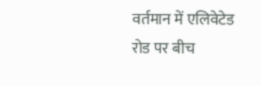वर्तमान में एलिवेटेड रोड पर बीच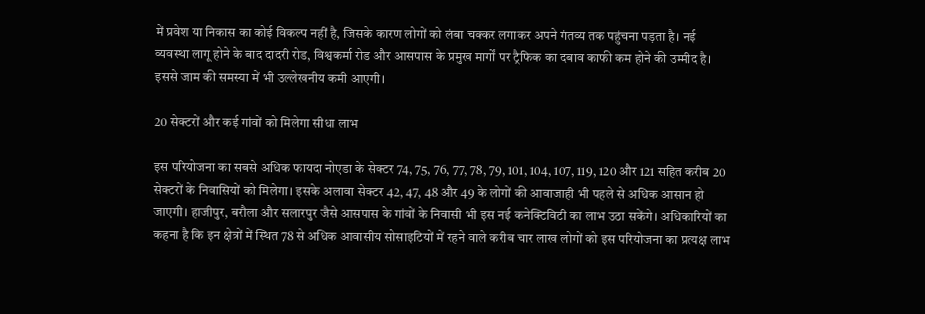में प्रवेश या निकास का कोई विकल्प नहीं है, जिसके कारण लोगों को लंबा चक्कर लगाकर अपने गंतव्य तक पहुंचना पड़ता है। नई व्यवस्था लागू होने के बाद दादरी रोड, विश्वकर्मा रोड और आसपास के प्रमुख मार्गों पर ट्रैफिक का दबाव काफी कम होने की उम्मीद है। इससे जाम की समस्या में भी उल्लेखनीय कमी आएगी।

20 सेक्टरों और कई गांवों को मिलेगा सीधा लाभ

इस परियोजना का सबसे अधिक फायदा नोएडा के सेक्टर 74, 75, 76, 77, 78, 79, 101, 104, 107, 119, 120 और 121 सहित करीब 20 सेक्टरों के निवासियों को मिलेगा। इसके अलावा सेक्टर 42, 47, 48 और 49 के लोगों की आवाजाही भी पहले से अधिक आसान हो जाएगी। हाजीपुर, बरौला और सलारपुर जैसे आसपास के गांवों के निवासी भी इस नई कनेक्टिविटी का लाभ उठा सकेंगे। अधिकारियों का कहना है कि इन क्षेत्रों में स्थित 78 से अधिक आवासीय सोसाइटियों में रहने वाले करीब चार लाख लोगों को इस परियोजना का प्रत्यक्ष लाभ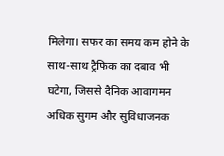मिलेगा। सफर का समय कम होने के साथ-साथ ट्रैफिक का दबाव भी घटेगा, जिससे दैनिक आवागमन अधिक सुगम और सुविधाजनक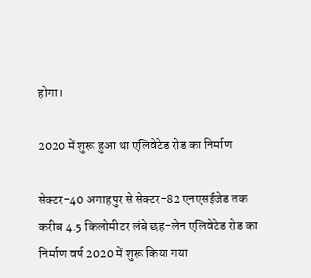होगा।

2020 में शुरू हुआ था एलिवेटेड रोड का निर्माण

सेक्टर-40 अगाहपुर से सेक्टर-82 एनएसईजेड तक करीब 4.5 किलोमीटर लंबे छह-लेन एलिवेटेड रोड का निर्माण वर्ष 2020 में शुरू किया गया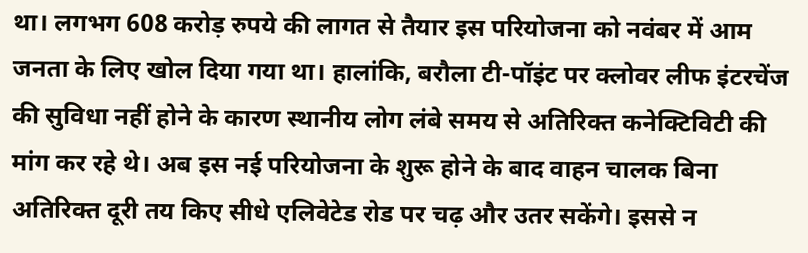था। लगभग 608 करोड़ रुपये की लागत से तैयार इस परियोजना को नवंबर में आम जनता के लिए खोल दिया गया था। हालांकि, बरौला टी-पॉइंट पर क्लोवर लीफ इंटरचेंज की सुविधा नहीं होने के कारण स्थानीय लोग लंबे समय से अतिरिक्त कनेक्टिविटी की मांग कर रहे थे। अब इस नई परियोजना के शुरू होने के बाद वाहन चालक बिना अतिरिक्त दूरी तय किए सीधे एलिवेटेड रोड पर चढ़ और उतर सकेंगे। इससे न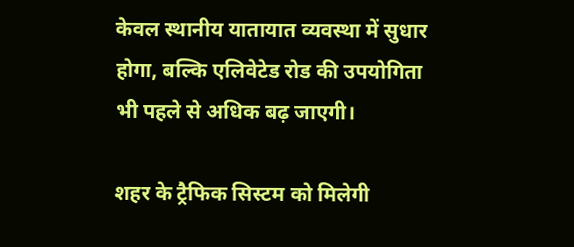केवल स्थानीय यातायात व्यवस्था में सुधार होगा, बल्कि एलिवेटेड रोड की उपयोगिता भी पहले से अधिक बढ़ जाएगी।

शहर के ट्रैफिक सिस्टम को मिलेगी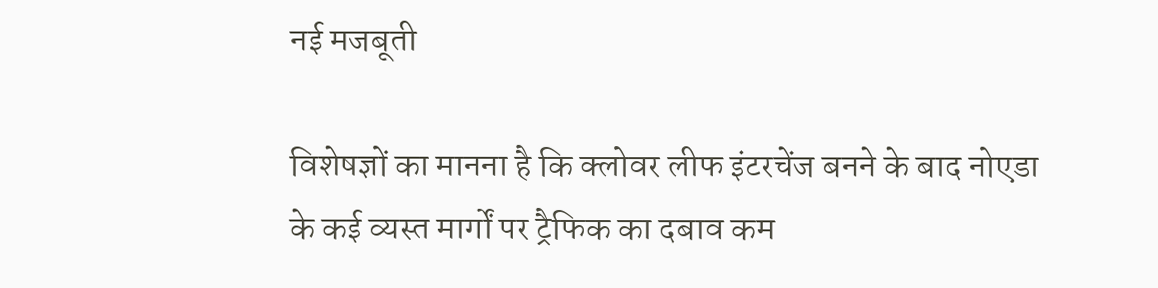नई मजबूती

विशेषज्ञों का मानना है कि क्लोवर लीफ इंटरचेंज बनने के बाद नोएडा के कई व्यस्त मार्गों पर ट्रैफिक का दबाव कम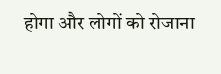होगा और लोगों को रोजाना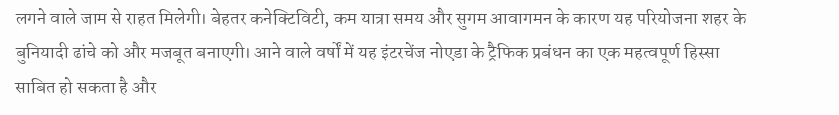लगने वाले जाम से राहत मिलेगी। बेहतर कनेक्टिविटी, कम यात्रा समय और सुगम आवागमन के कारण यह परियोजना शहर के बुनियादी ढांचे को और मजबूत बनाएगी। आने वाले वर्षों में यह इंटरचेंज नोएडा के ट्रैफिक प्रबंधन का एक महत्वपूर्ण हिस्सा साबित हो सकता है और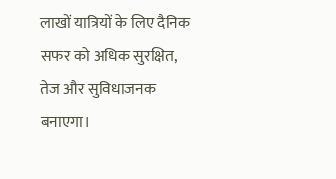लाखों यात्रियों के लिए दैनिक सफर को अधिक सुरक्षित, तेज और सुविधाजनक बनाएगा।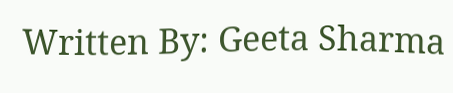Written By: Geeta Sharma